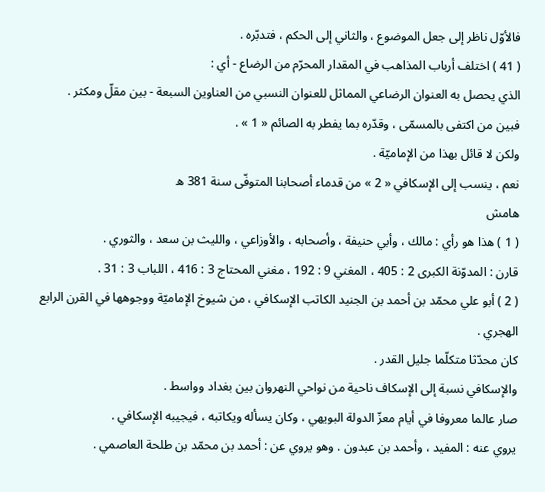فالأوّل ناظر إلى جعل الموضوع ، والثاني إلى الحكم ، فتدبّره .
( 41 ) اختلف أرباب المذاهب في المقدار المحرّم من الرضاع - أي :
الذي يحصل به العنوان الرضاعي المماثل للعنوان النسبي من العناوين السبعة - بين مقلّ ومكثر .
فبين من اكتفى بالمسمّى ، وقدّره بما يفطر به الصائم « 1 » .
ولكن لا قائل بهذا من الإماميّة .
نعم ، ينسب إلى الإسكافي « 2 » من قدماء أصحابنا المتوفّى سنة 381 ه
هامش
( 1 ) هذا هو رأي : مالك ، وأبي حنيفة ، وأصحابه ، والأوزاعي ، والليث بن سعد ، والثوري .
قارن : المدوّنة الكبرى 2 : 405 ، المغني 9 : 192 ، مغني المحتاج 3 : 416 ، اللباب 3 : 31 .
( 2 ) أبو علي محمّد بن أحمد بن الجنيد الكاتب الإسكافي ، من شيوخ الإماميّة ووجوهها في القرن الرابع الهجري .
كان محدّثا متكلّما جليل القدر .
والإسكافي نسبة إلى الإسكاف ناحية من نواحي النهروان بين بغداد وواسط .
صار عالما معروفا في أيام معزّ الدولة البويهي ، وكان يسأله ويكاتبه ، فيجيبه الإسكافي .
يروي عنه : المفيد ، وأحمد بن عبدون . وهو يروي عن : أحمد بن محمّد بن طلحة العاصمي .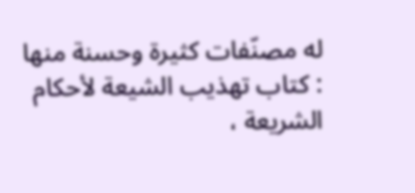له مصنّفات كثيرة وحسنة منها : كتاب تهذيب الشيعة لأحكام الشريعة ،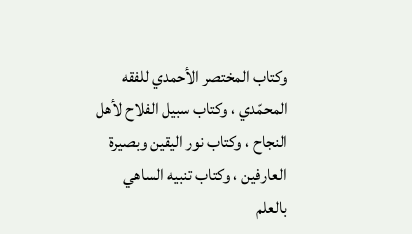وكتاب المختصر الأحمدي للفقه المحمّدي ، وكتاب سبيل الفلاح لأهل النجاح ، وكتاب نور اليقين وبصيرة العارفين ، وكتاب تنبيه الساهي بالعلم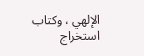الإلهي ، وكتاب استخراج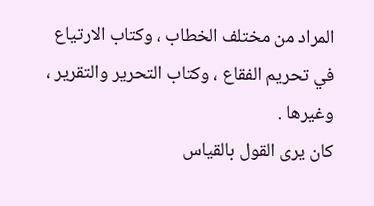المراد من مختلف الخطاب ، وكتاب الارتياع في تحريم الفقاع ، وكتاب التحرير والتقرير ، وغيرها .
كان يرى القول بالقياس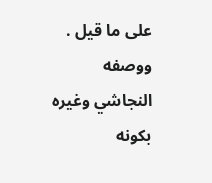على ما قيل . ووصفه النجاشي وغيره بكونه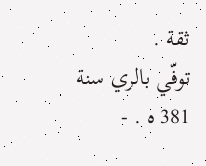ثقة .
توفّي بالري سنة 381 ه . -